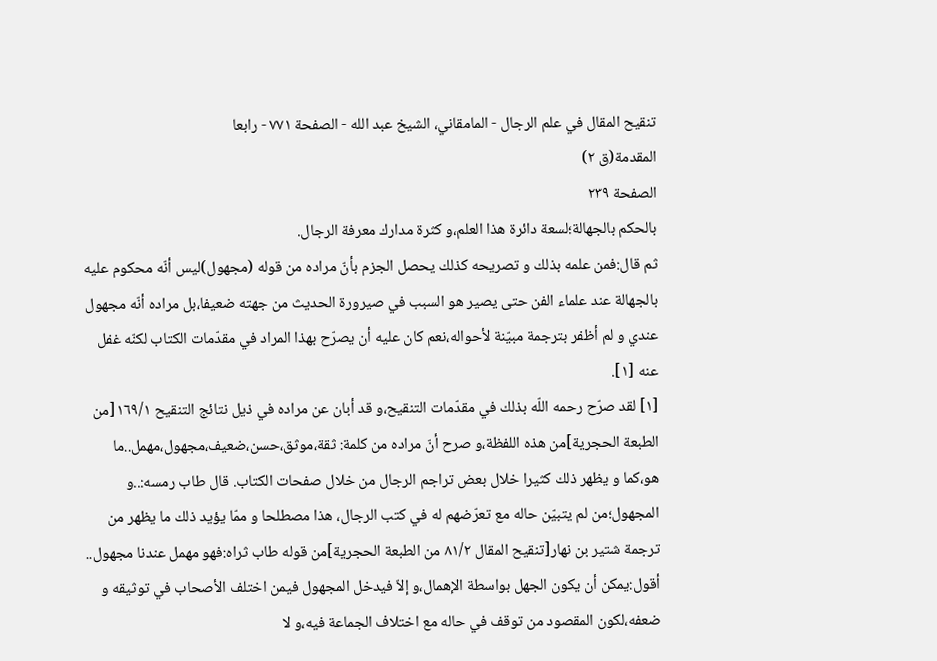تنقيح المقال في علم الرجال - المامقاني، الشيخ عبد الله - الصفحة ٧٧١ - رابعا
المقدمة(ق ٢)
الصفحة ٢٣٩
بالحكم بالجهالة؛لسعة دائرة هذا العلم،و كثرة مدارك معرفة الرجال.
ثم قال:فمن علمه بذلك و تصريحه كذلك يحصل الجزم بأنّ مراده من قوله (مجهول)ليس أنّه محكوم عليه بالجهالة عند علماء الفن حتى يصير هو السبب في صيرورة الحديث من جهته ضعيفا،بل مراده أنّه مجهول عندي و لم أظفر بترجمة مبيّنة لأحواله،نعم كان عليه أن يصرّح بهذا المراد في مقدّمات الكتاب لكنّه غفل عنه [١].
[١] لقد صرّح رحمه اللّه بذلك في مقدّمات التنقيح،و قد أبان عن مراده في ذيل نتائج التنقيح ١٦٩/١[من الطبعة الحجرية]من هذه اللفظة،و صرح أنّ مراده من كلمة: ثقة،موثق،حسن،ضعيف،مجهول،مهمل..ما هو،كما و يظهر ذلك كثيرا خلال بعض تراجم الرجال من خلال صفحات الكتاب. قال طاب رمسه:..و المجهول؛من لم يتبيّن حاله مع تعرّضهم له في كتب الرجال، هذا مصطلحا و ممّا يؤيد ذلك ما يظهر من ترجمة شتير بن نهار[تنقيح المقال ٨١/٢ من الطبعة الحجرية]من قوله طاب ثراه:فهو مهمل عندنا مجهول.. أقول:يمكن أن يكون الجهل بواسطة الإهمال،و إلاّ فيدخل المجهول فيمن اختلف الأصحاب في توثيقه و ضعفه،لكون المقصود من توقف في حاله مع اختلاف الجماعة فيه،و لا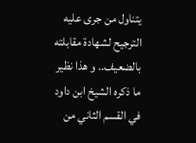يتناول من جرى عليه الترجيح لشهادة مقابلته بالضعيف.. و هذا نظير ما ذكره الشيخ ابن داود في القسم الثاني من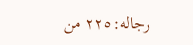رجاله:٢٢٥ من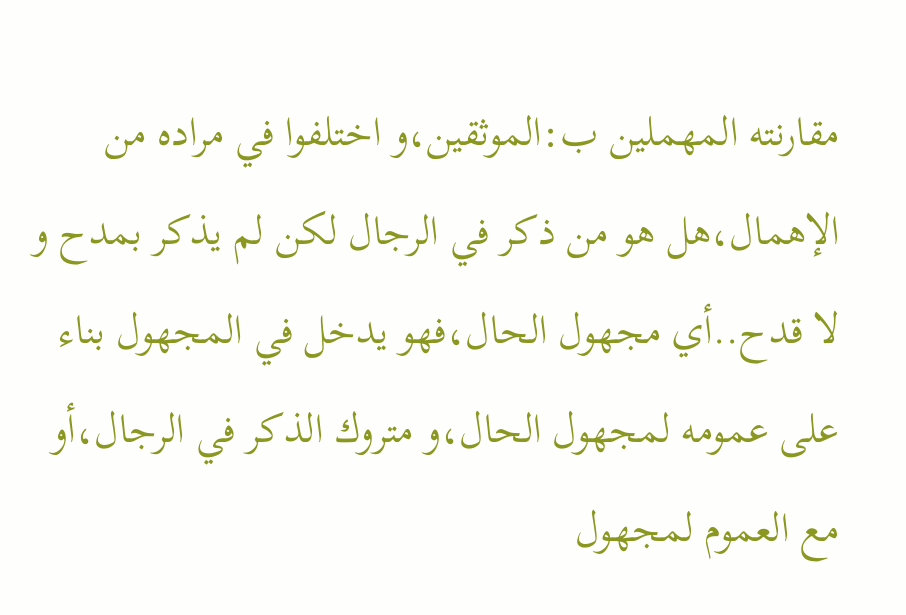مقارنته المهملين ب:الموثقين،و اختلفوا في مراده من الإهمال،هل هو من ذكر في الرجال لكن لم يذكر بمدح و لا قدح..أي مجهول الحال،فهو يدخل في المجهول بناء على عمومه لمجهول الحال،و متروك الذكر في الرجال،أو مع العموم لمجهول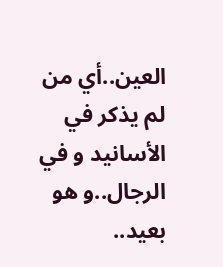العين..أي من لم يذكر في الأسانيد و في الرجال..و هو بعيد..